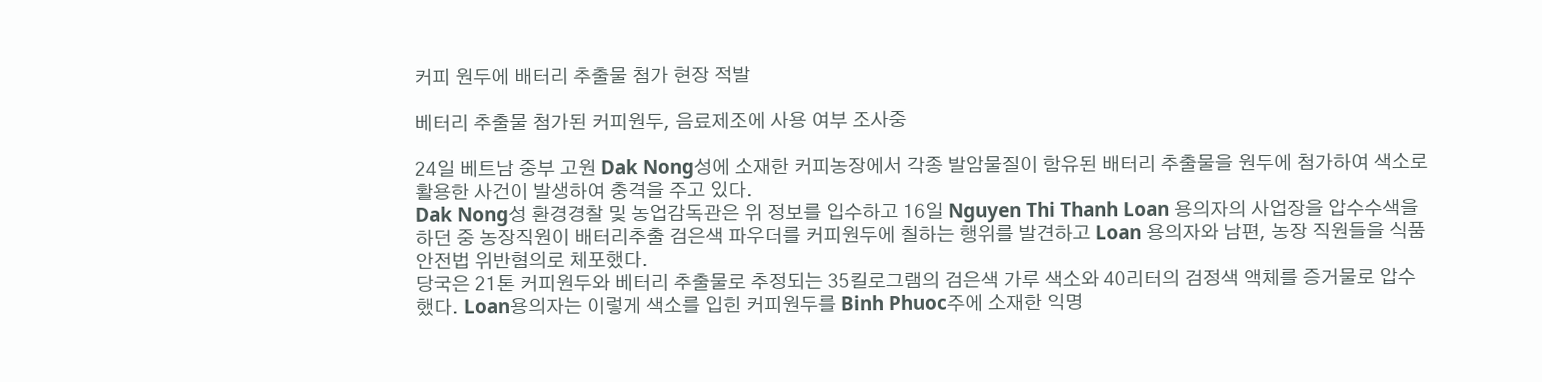커피 원두에 배터리 추출물 첨가 현장 적발

베터리 추출물 첨가된 커피원두, 음료제조에 사용 여부 조사중

24일 베트남 중부 고원 Dak Nong성에 소재한 커피농장에서 각종 발암물질이 함유된 배터리 추출물을 원두에 첨가하여 색소로 활용한 사건이 발생하여 충격을 주고 있다.
Dak Nong성 환경경찰 및 농업감독관은 위 정보를 입수하고 16일 Nguyen Thi Thanh Loan 용의자의 사업장을 압수수색을 하던 중 농장직원이 배터리추출 검은색 파우더를 커피원두에 칠하는 행위를 발견하고 Loan 용의자와 남편, 농장 직원들을 식품안전법 위반혐의로 체포했다.
당국은 21톤 커피원두와 베터리 추출물로 추정되는 35킬로그램의 검은색 가루 색소와 40리터의 검정색 액체를 증거물로 압수했다. Loan용의자는 이렇게 색소를 입힌 커피원두를 Binh Phuoc주에 소재한 익명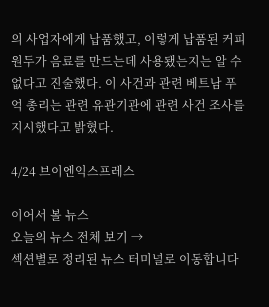의 사업자에게 납품했고, 이렇게 납품된 커피원두가 음료를 만드는데 사용됐는지는 알 수 없다고 진술했다. 이 사건과 관련 베트남 푸억 총리는 관련 유관기관에 관련 사건 조사를 지시했다고 밝혔다.

4/24 브이엔익스프레스

이어서 볼 뉴스
오늘의 뉴스 전체 보기 →
섹션별로 정리된 뉴스 터미널로 이동합니다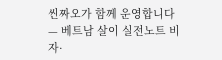씬짜오가 함께 운영합니다 — 베트남 살이 실전노트 비자·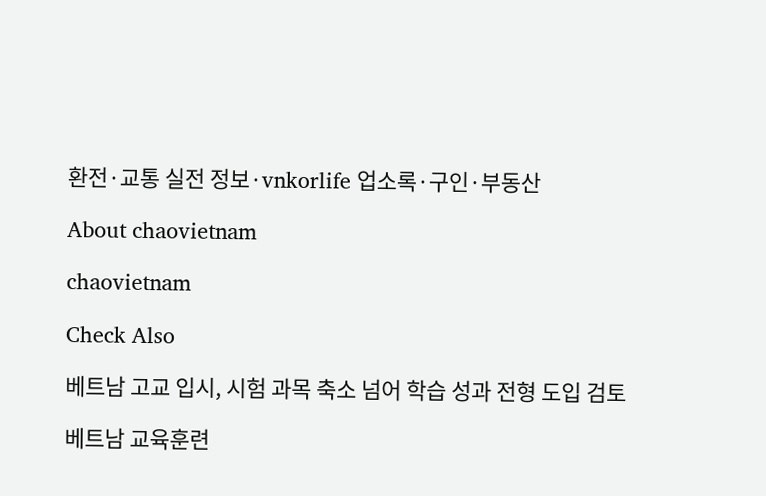환전·교통 실전 정보·vnkorlife 업소록·구인·부동산

About chaovietnam

chaovietnam

Check Also

베트남 고교 입시, 시험 과목 축소 넘어 학습 성과 전형 도입 검토

베트남 교육훈련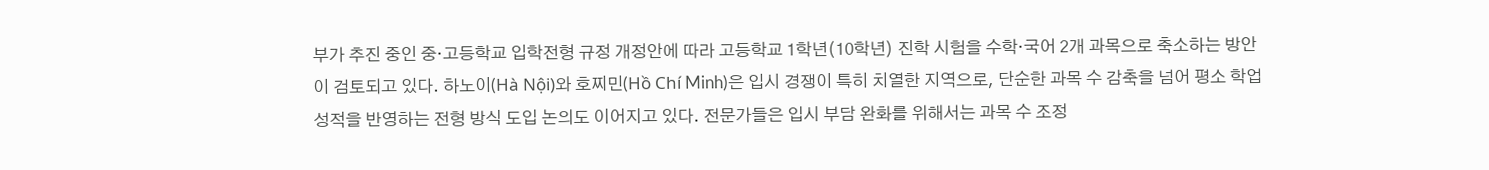부가 추진 중인 중·고등학교 입학전형 규정 개정안에 따라 고등학교 1학년(10학년) 진학 시험을 수학·국어 2개 과목으로 축소하는 방안이 검토되고 있다. 하노이(Hà Nội)와 호찌민(Hồ Chí Minh)은 입시 경쟁이 특히 치열한 지역으로, 단순한 과목 수 감축을 넘어 평소 학업 성적을 반영하는 전형 방식 도입 논의도 이어지고 있다. 전문가들은 입시 부담 완화를 위해서는 과목 수 조정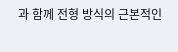과 함께 전형 방식의 근본적인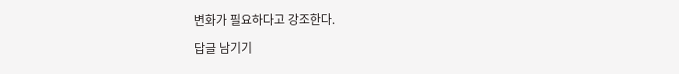변화가 필요하다고 강조한다.

답글 남기기